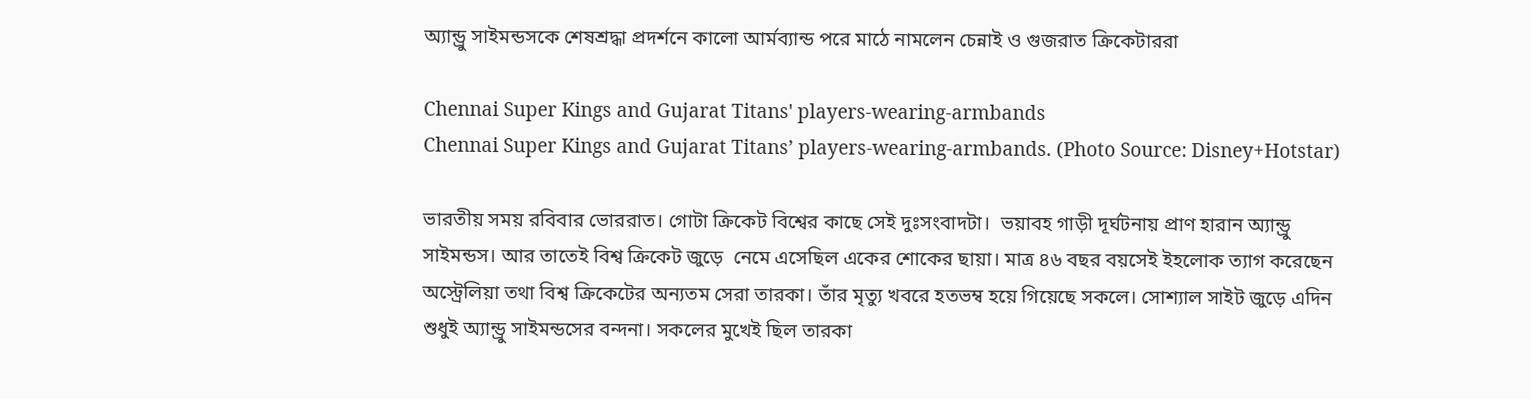অ্যান্ড্রু সাইমন্ডসকে শেষশ্রদ্ধা প্রদর্শনে কালো আর্মব্যান্ড পরে মাঠে নামলেন চেন্নাই ও গুজরাত ক্রিকেটাররা

Chennai Super Kings and Gujarat Titans' players-wearing-armbands
Chennai Super Kings and Gujarat Titans’ players-wearing-armbands. (Photo Source: Disney+Hotstar)

ভারতীয় সময় রবিবার ভোররাত। গোটা ক্রিকেট বিশ্বের কাছে সেই দুঃসংবাদটা।  ভয়াবহ গাড়ী দূর্ঘটনায় প্রাণ হারান অ্যান্ড্রু সাইমন্ডস। আর তাতেই বিশ্ব ক্রিকেট জুড়ে  নেমে এসেছিল একের শোকের ছায়া। মাত্র ৪৬ বছর বয়সেই ইহলোক ত্যাগ করেছেন অস্ট্রেলিয়া তথা বিশ্ব ক্রিকেটের অন্যতম সেরা তারকা। তাঁর মৃত্যু খবরে হতভম্ব হয়ে গিয়েছে সকলে। সোশ্যাল সাইট জুড়ে এদিন শুধুই অ্যান্ড্রু সাইমন্ডসের বন্দনা। সকলের মুখেই ছিল তারকা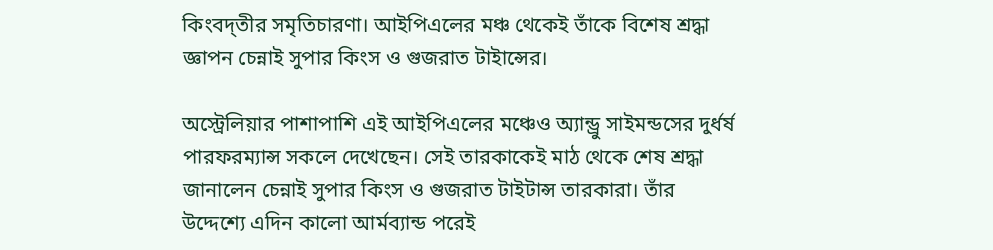কিংবদ্তীর সমৃতিচারণা। আইপিএলের মঞ্চ থেকেই তাঁকে বিশেষ শ্রদ্ধা জ্ঞাপন চেন্নাই সুপার কিংস ও গুজরাত টাইান্সের।

অস্ট্রেলিয়ার পাশাপাশি এই আইপিএলের মঞ্চেও অ্যান্ড্রু সাইমন্ডসের দুর্ধর্ষ পারফরম্যান্স সকলে দেখেছেন। সেই তারকাকেই মাঠ থেকে শেষ শ্রদ্ধা জানালেন চেন্নাই সুপার কিংস ও গুজরাত টাইটান্স তারকারা। তাঁর উদ্দেশ্যে এদিন কালো আর্মব্যান্ড পরেই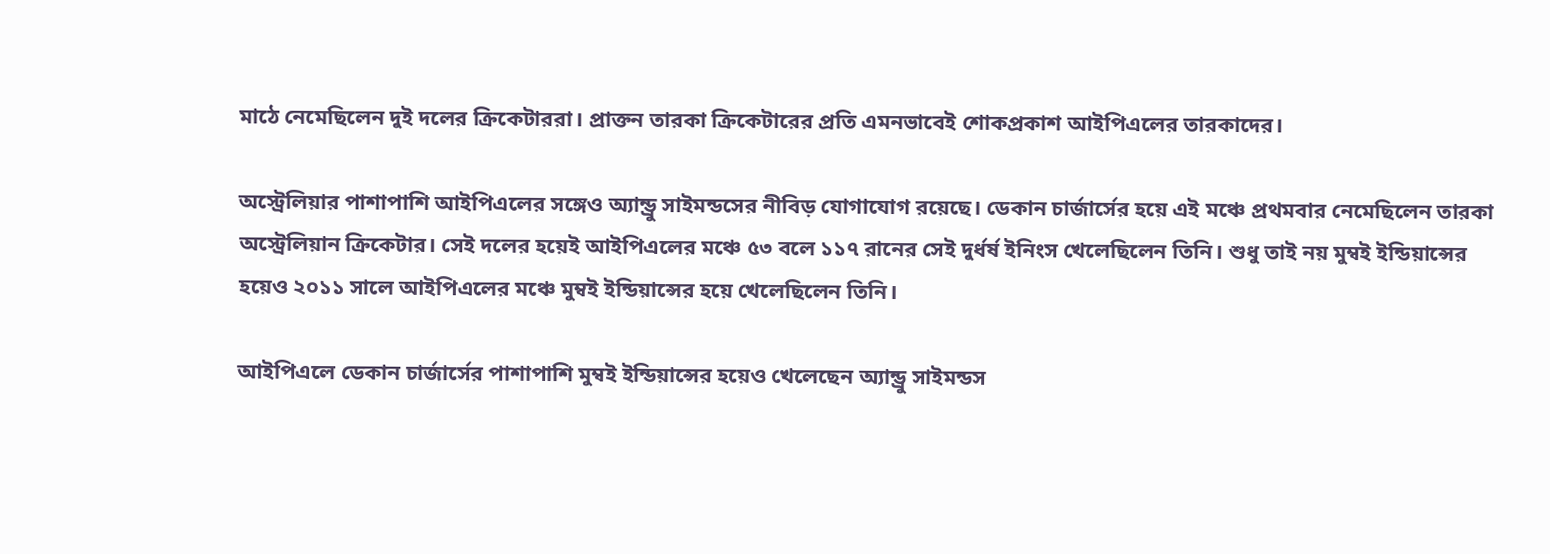মাঠে নেমেছিলেন দুই দলের ক্রিকেটাররা। প্রাক্তন তারকা ক্রিকেটারের প্রতি এমনভাবেই শোকপ্রকাশ আইপিএলের তারকাদের।

অস্ট্রেলিয়ার পাশাপাশি আইপিএলের সঙ্গেও অ্যান্ড্রু সাইমন্ডসের নীবিড় যোগাযোগ রয়েছে। ডেকান চার্জার্সের হয়ে এই মঞ্চে প্রথমবার নেমেছিলেন তারকা অস্ট্রেলিয়ান ক্রিকেটার। সেই দলের হয়েই আইপিএলের মঞ্চে ৫৩ বলে ১১৭ রানের সেই দুর্ধর্ষ ইনিংস খেলেছিলেন তিনি। শুধু তাই নয় মুম্বই ইন্ডিয়ান্সের হয়েও ২০১১ সালে আইপিএলের মঞ্চে মুম্বই ইন্ডিয়ান্সের হয়ে খেলেছিলেন তিনি।

আইপিএলে ডেকান চার্জার্সের পাশাপাশি মুম্বই ইন্ডিয়ান্সের হয়েও খেলেছেন অ্যান্ড্রু সাইমন্ডস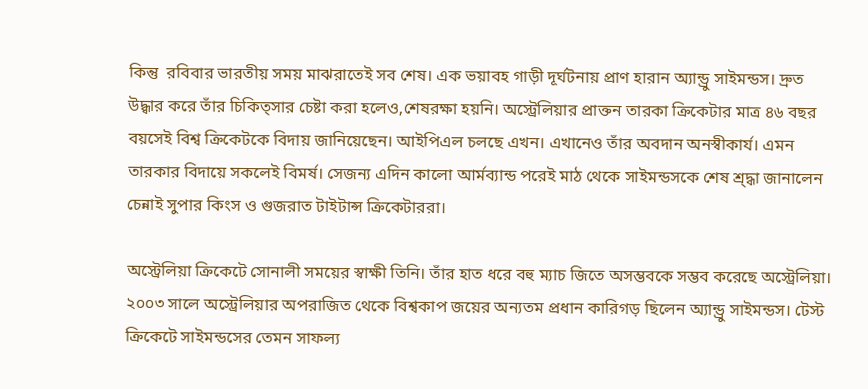কিন্তু  রবিবার ভারতীয় সময় মাঝরাতেই সব শেষ। এক ভয়াবহ গাড়ী দূর্ঘটনায় প্রাণ হারান অ্যান্ড্রু সাইমন্ডস। দ্রুত উদ্ধ্বার করে তাঁর চিকিত্সার চেষ্টা করা হলেও,শেষরক্ষা হয়নি। অস্ট্রেলিয়ার প্রাক্তন তারকা ক্রিকেটার মাত্র ৪৬ বছর বয়সেই বিশ্ব ক্রিকেটকে বিদায় জানিয়েছেন। আইপিএল চলছে এখন। এখানেও তাঁর অবদান অনস্বীকার্য। এমন তারকার বিদায়ে সকলেই বিমর্ষ। সেজন্য এদিন কালো আর্মব্যান্ড পরেই মাঠ থেকে সাইমন্ডসকে শেষ শ্র্দ্ধা জানালেন চেন্নাই সুপার কিংস ও গুজরাত টাইটান্স ক্রিকেটাররা।

অস্ট্রেলিয়া ক্রিকেটে সোনালী সময়ের স্বাক্ষী তিনি। তাঁর হাত ধরে বহু ম্যাচ জিতে অসম্ভবকে সম্ভব করেছে অস্ট্রেলিয়া। ২০০৩ সালে অস্ট্রেলিয়ার অপরাজিত থেকে বিশ্বকাপ জয়ের অন্যতম প্রধান কারিগড় ছিলেন অ্যান্ড্রু সাইমন্ডস। টেস্ট ক্রিকেটে সাইমন্ডসের তেমন সাফল্য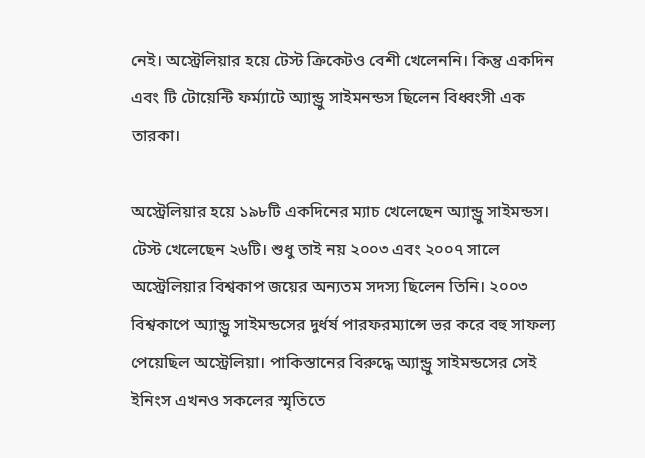নেই। অস্ট্রেলিয়ার হয়ে টেস্ট ক্রিকেটও বেশী খেলেননি। কিন্তু একদিন এবং টি টোয়েন্টি ফর্ম্যাটে অ্যান্ড্রু সাইমনন্ডস ছিলেন বিধ্বংসী এক তারকা।

অস্ট্রেলিয়ার হয়ে ১৯৮টি একদিনের ম্যাচ খেলেছেন অ্যান্ড্রু সাইমন্ডস। টেস্ট খেলেছেন ২৬টি। শুধু তাই নয় ২০০৩ এবং ২০০৭ সালে অস্ট্রেলিয়ার বিশ্বকাপ জয়ের অন্যতম সদস্য ছিলেন তিনি। ২০০৩ বিশ্বকাপে অ্যান্ড্রু সাইমন্ডসের দুর্ধর্ষ পারফরম্যান্সে ভর করে বহু সাফল্য পেয়েছিল অস্ট্রেলিয়া। পাকিস্তানের বিরুদ্ধে অ্যান্ড্রু সাইমন্ডসের সেই ইনিংস এখনও সকলের স্মৃতিতে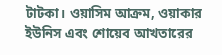টাটকা। ওয়াসিম আক্রম, ওয়াকার ইউনিস এবং শোয়েব আখতারের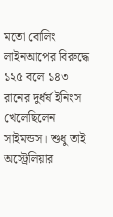মতো বোলিং লাইনআপের বিরুদ্ধে ১২৫ বলে ১৪৩ রানের দুর্ধর্ষ ইনিংস খেলেছিলেন সাইমন্ডস। শুধু তাই অস্ট্রেলিয়ার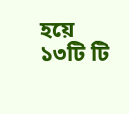হয়ে ১৩টি টি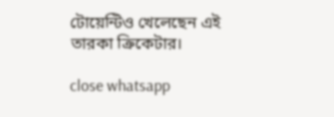টোয়েন্টিও খেলেছেন এই তারকা ক্রিকেটার।

close whatsapp